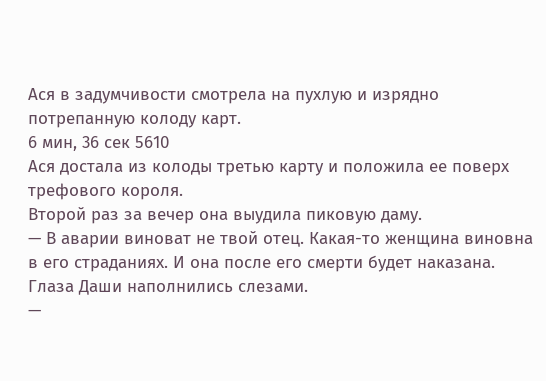Ася в задумчивости смотрела на пухлую и изрядно потрепанную колоду карт.
6 мин, 36 сек 5610
Ася достала из колоды третью карту и положила ее поверх трефового короля.
Второй раз за вечер она выудила пиковую даму.
— В аварии виноват не твой отец. Какая-то женщина виновна в его страданиях. И она после его смерти будет наказана.
Глаза Даши наполнились слезами.
—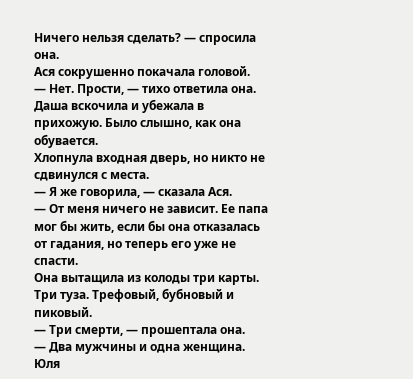Ничего нельзя сделать? — спросила она.
Ася сокрушенно покачала головой.
— Нет. Прости, — тихо ответила она.
Даша вскочила и убежала в прихожую. Было слышно, как она обувается.
Хлопнула входная дверь, но никто не сдвинулся с места.
— Я же говорила, — сказала Ася.
— От меня ничего не зависит. Ее папа мог бы жить, если бы она отказалась от гадания, но теперь его уже не спасти.
Она вытащила из колоды три карты. Три туза. Трефовый, бубновый и пиковый.
— Три смерти, — прошептала она.
— Два мужчины и одна женщина.
Юля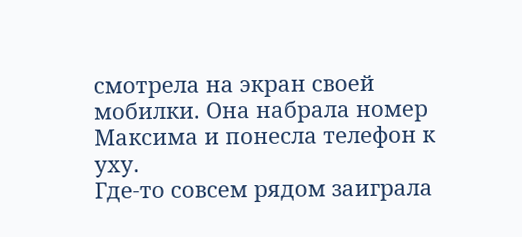смотрела на экран своей мобилки. Она набрала номер Максима и понесла телефон к уху.
Где-то совсем рядом заиграла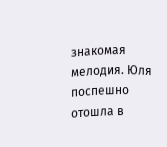знакомая мелодия. Юля поспешно отошла в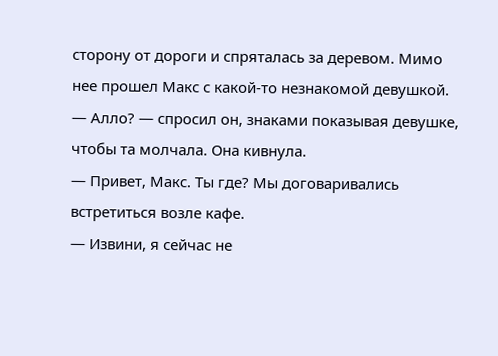сторону от дороги и спряталась за деревом. Мимо нее прошел Макс с какой-то незнакомой девушкой.
— Алло? — спросил он, знаками показывая девушке, чтобы та молчала. Она кивнула.
— Привет, Макс. Ты где? Мы договаривались встретиться возле кафе.
— Извини, я сейчас не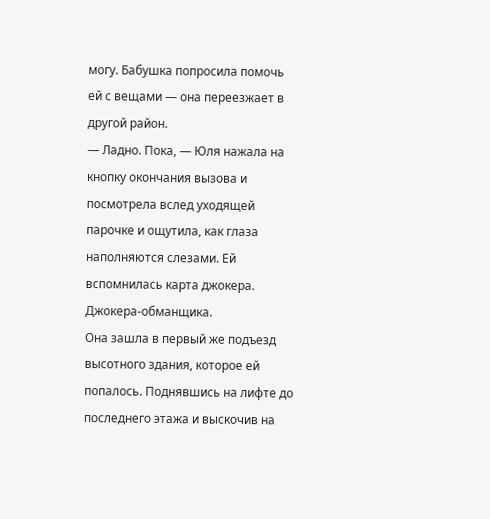могу. Бабушка попросила помочь ей с вещами — она переезжает в другой район.
— Ладно. Пока, — Юля нажала на кнопку окончания вызова и посмотрела вслед уходящей парочке и ощутила, как глаза наполняются слезами. Ей вспомнилась карта джокера. Джокера-обманщика.
Она зашла в первый же подъезд высотного здания, которое ей попалось. Поднявшись на лифте до последнего этажа и выскочив на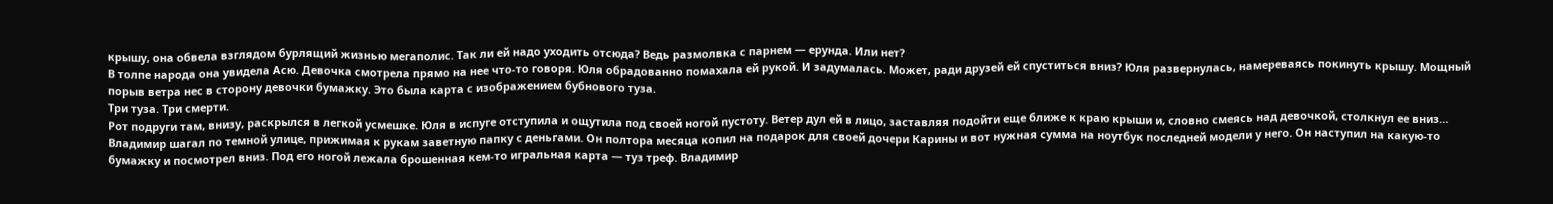крышу, она обвела взглядом бурлящий жизнью мегаполис. Так ли ей надо уходить отсюда? Ведь размолвка с парнем — ерунда. Или нет?
В толпе народа она увидела Асю. Девочка смотрела прямо на нее что-то говоря. Юля обрадованно помахала ей рукой. И задумалась. Может, ради друзей ей спуститься вниз? Юля развернулась, намереваясь покинуть крышу. Мощный порыв ветра нес в сторону девочки бумажку. Это была карта с изображением бубнового туза.
Три туза. Три смерти.
Рот подруги там, внизу, раскрылся в легкой усмешке. Юля в испуге отступила и ощутила под своей ногой пустоту. Ветер дул ей в лицо, заставляя подойти еще ближе к краю крыши и, словно смеясь над девочкой, столкнул ее вниз…
Владимир шагал по темной улице, прижимая к рукам заветную папку с деньгами. Он полтора месяца копил на подарок для своей дочери Карины и вот нужная сумма на ноутбук последней модели у него. Он наступил на какую-то бумажку и посмотрел вниз. Под его ногой лежала брошенная кем-то игральная карта — туз треф. Владимир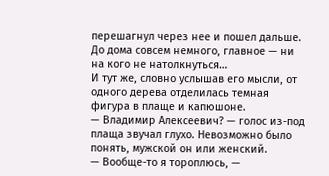перешагнул через нее и пошел дальше. До дома совсем немного, главное — ни на кого не натолкнуться…
И тут же, словно услышав его мысли, от одного дерева отделилась темная фигура в плаще и капюшоне.
— Владимир Алексеевич? — голос из-под плаща звучал глухо. Невозможно было понять, мужской он или женский.
— Вообще-то я тороплюсь, —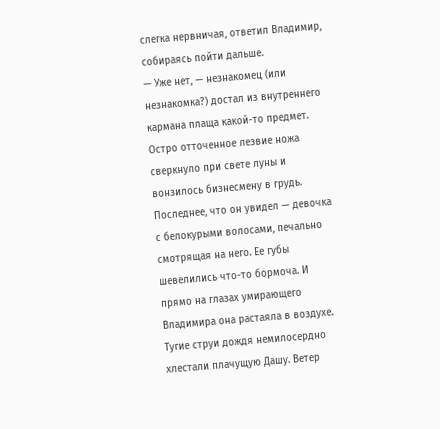слегка нервничая, ответил Владимир, собираясь пойти дальше.
— Уже нет, — незнакомец (или незнакомка?) достал из внутреннего кармана плаща какой-то предмет. Остро отточенное лезвие ножа сверкнуло при свете луны и вонзилось бизнесмену в грудь. Последнее, что он увидел — девочка с белокурыми волосами, печально смотрящая на него. Ее губы шевелились что-то бормоча. И прямо на глазах умирающего Владимира она растаяла в воздухе.
Тугие струи дождя немилосердно хлестали плачущую Дашу. Ветер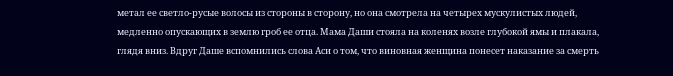метал ее светло-русые волосы из стороны в сторону, но она смотрела на четырех мускулистых людей, медленно опускающих в землю гроб ее отца. Мама Даши стояла на коленях возле глубокой ямы и плакала, глядя вниз. Вдруг Даше вспомнились слова Аси о том, что виновная женщина понесет наказание за смерть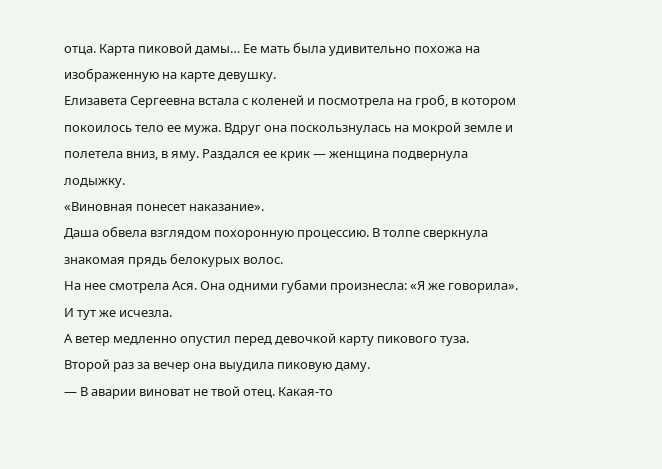отца. Карта пиковой дамы… Ее мать была удивительно похожа на изображенную на карте девушку.
Елизавета Сергеевна встала с коленей и посмотрела на гроб, в котором покоилось тело ее мужа. Вдруг она поскользнулась на мокрой земле и полетела вниз, в яму. Раздался ее крик — женщина подвернула лодыжку.
«Виновная понесет наказание».
Даша обвела взглядом похоронную процессию. В толпе сверкнула знакомая прядь белокурых волос.
На нее смотрела Ася. Она одними губами произнесла: «Я же говорила». И тут же исчезла.
А ветер медленно опустил перед девочкой карту пикового туза.
Второй раз за вечер она выудила пиковую даму.
— В аварии виноват не твой отец. Какая-то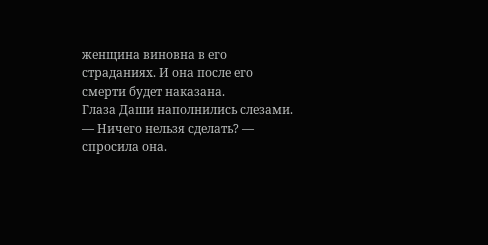женщина виновна в его страданиях. И она после его смерти будет наказана.
Глаза Даши наполнились слезами.
— Ничего нельзя сделать? — спросила она.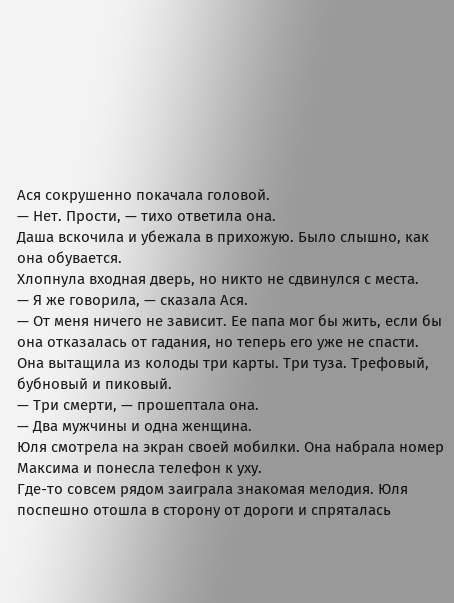Ася сокрушенно покачала головой.
— Нет. Прости, — тихо ответила она.
Даша вскочила и убежала в прихожую. Было слышно, как она обувается.
Хлопнула входная дверь, но никто не сдвинулся с места.
— Я же говорила, — сказала Ася.
— От меня ничего не зависит. Ее папа мог бы жить, если бы она отказалась от гадания, но теперь его уже не спасти.
Она вытащила из колоды три карты. Три туза. Трефовый, бубновый и пиковый.
— Три смерти, — прошептала она.
— Два мужчины и одна женщина.
Юля смотрела на экран своей мобилки. Она набрала номер Максима и понесла телефон к уху.
Где-то совсем рядом заиграла знакомая мелодия. Юля поспешно отошла в сторону от дороги и спряталась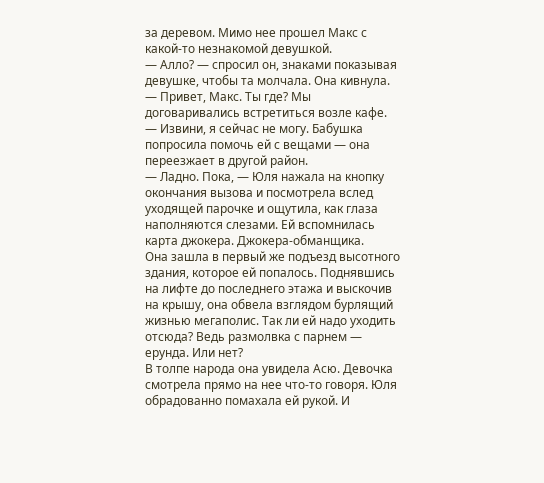за деревом. Мимо нее прошел Макс с какой-то незнакомой девушкой.
— Алло? — спросил он, знаками показывая девушке, чтобы та молчала. Она кивнула.
— Привет, Макс. Ты где? Мы договаривались встретиться возле кафе.
— Извини, я сейчас не могу. Бабушка попросила помочь ей с вещами — она переезжает в другой район.
— Ладно. Пока, — Юля нажала на кнопку окончания вызова и посмотрела вслед уходящей парочке и ощутила, как глаза наполняются слезами. Ей вспомнилась карта джокера. Джокера-обманщика.
Она зашла в первый же подъезд высотного здания, которое ей попалось. Поднявшись на лифте до последнего этажа и выскочив на крышу, она обвела взглядом бурлящий жизнью мегаполис. Так ли ей надо уходить отсюда? Ведь размолвка с парнем — ерунда. Или нет?
В толпе народа она увидела Асю. Девочка смотрела прямо на нее что-то говоря. Юля обрадованно помахала ей рукой. И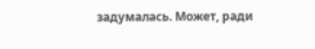задумалась. Может, ради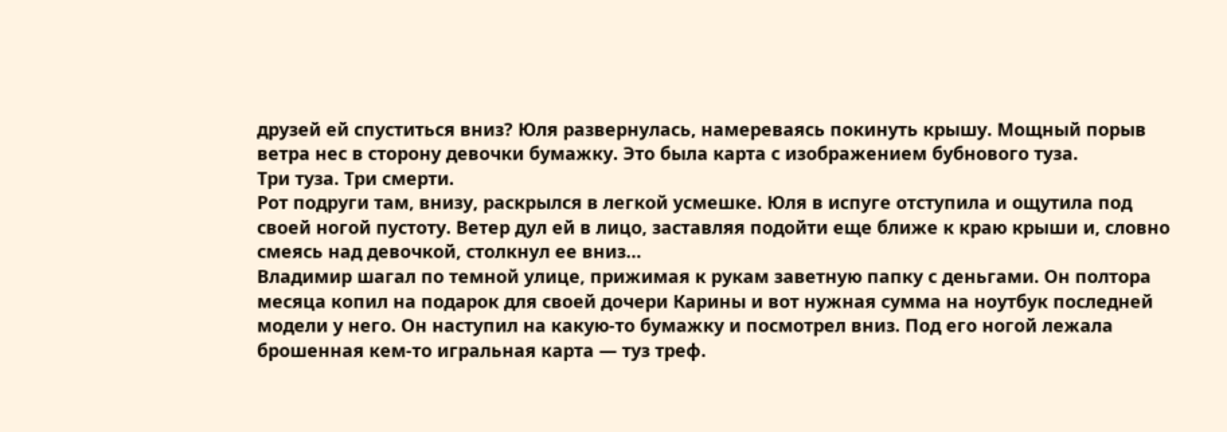друзей ей спуститься вниз? Юля развернулась, намереваясь покинуть крышу. Мощный порыв ветра нес в сторону девочки бумажку. Это была карта с изображением бубнового туза.
Три туза. Три смерти.
Рот подруги там, внизу, раскрылся в легкой усмешке. Юля в испуге отступила и ощутила под своей ногой пустоту. Ветер дул ей в лицо, заставляя подойти еще ближе к краю крыши и, словно смеясь над девочкой, столкнул ее вниз…
Владимир шагал по темной улице, прижимая к рукам заветную папку с деньгами. Он полтора месяца копил на подарок для своей дочери Карины и вот нужная сумма на ноутбук последней модели у него. Он наступил на какую-то бумажку и посмотрел вниз. Под его ногой лежала брошенная кем-то игральная карта — туз треф.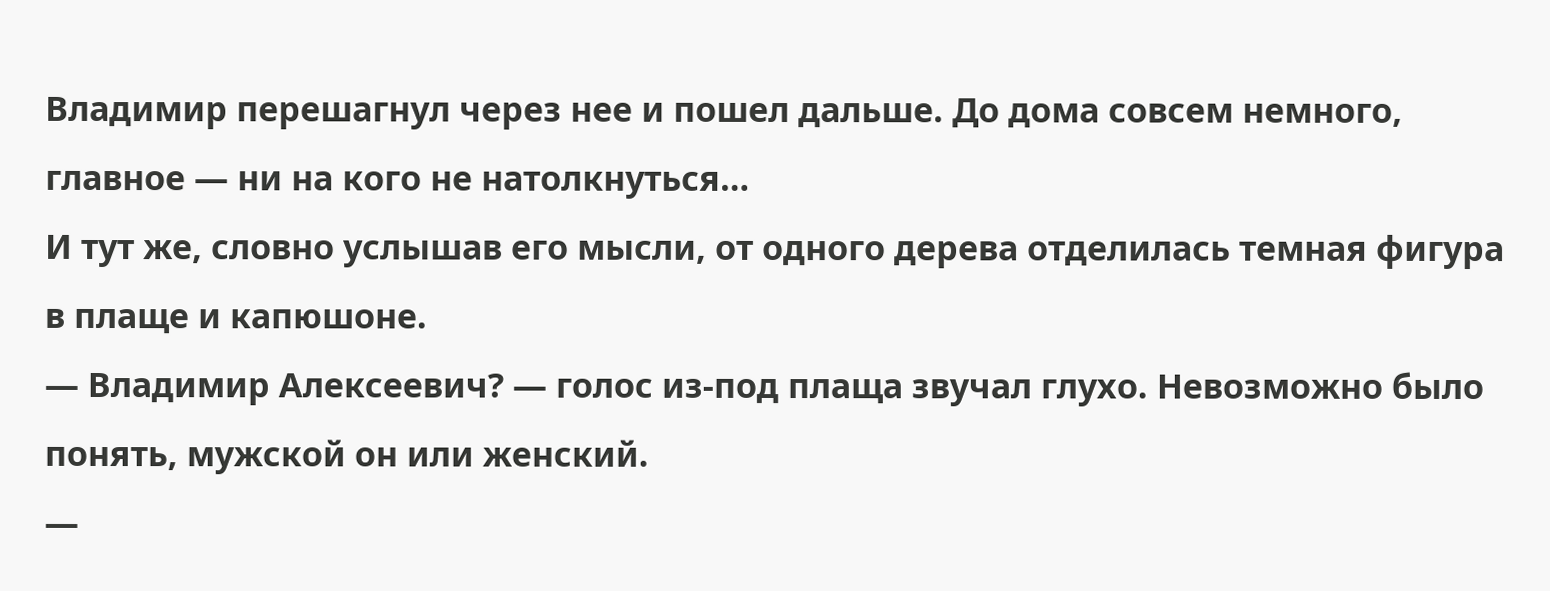Владимир перешагнул через нее и пошел дальше. До дома совсем немного, главное — ни на кого не натолкнуться…
И тут же, словно услышав его мысли, от одного дерева отделилась темная фигура в плаще и капюшоне.
— Владимир Алексеевич? — голос из-под плаща звучал глухо. Невозможно было понять, мужской он или женский.
—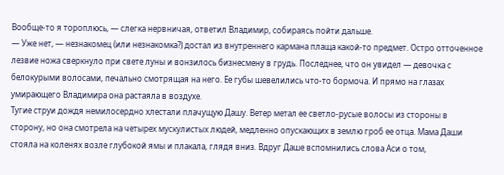Вообще-то я тороплюсь, — слегка нервничая, ответил Владимир, собираясь пойти дальше.
— Уже нет, — незнакомец (или незнакомка?) достал из внутреннего кармана плаща какой-то предмет. Остро отточенное лезвие ножа сверкнуло при свете луны и вонзилось бизнесмену в грудь. Последнее, что он увидел — девочка с белокурыми волосами, печально смотрящая на него. Ее губы шевелились что-то бормоча. И прямо на глазах умирающего Владимира она растаяла в воздухе.
Тугие струи дождя немилосердно хлестали плачущую Дашу. Ветер метал ее светло-русые волосы из стороны в сторону, но она смотрела на четырех мускулистых людей, медленно опускающих в землю гроб ее отца. Мама Даши стояла на коленях возле глубокой ямы и плакала, глядя вниз. Вдруг Даше вспомнились слова Аси о том,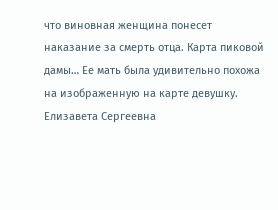что виновная женщина понесет наказание за смерть отца. Карта пиковой дамы… Ее мать была удивительно похожа на изображенную на карте девушку.
Елизавета Сергеевна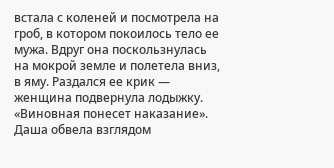встала с коленей и посмотрела на гроб, в котором покоилось тело ее мужа. Вдруг она поскользнулась на мокрой земле и полетела вниз, в яму. Раздался ее крик — женщина подвернула лодыжку.
«Виновная понесет наказание».
Даша обвела взглядом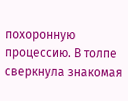похоронную процессию. В толпе сверкнула знакомая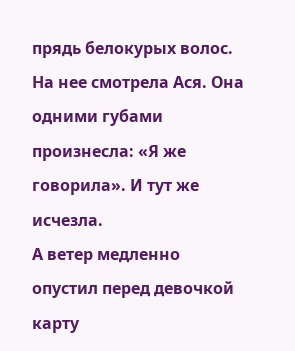прядь белокурых волос.
На нее смотрела Ася. Она одними губами произнесла: «Я же говорила». И тут же исчезла.
А ветер медленно опустил перед девочкой карту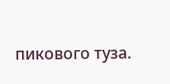пикового туза.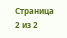Страница 2 из 2